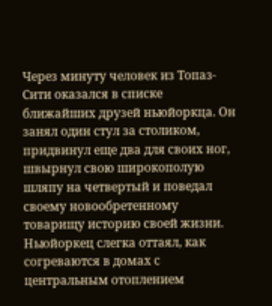Через минуту человек из Топаз-Сити оказался в списке ближайших друзей ньюйоркца. Он занял один стул за столиком, придвинул еще два для своих ног, швырнул свою широкополую шляпу на четвертый и поведал своему новообретенному товарищу историю своей жизни.
Ньюйоркец слегка оттаял, как согреваются в домах с центральным отоплением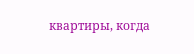квартиры, когда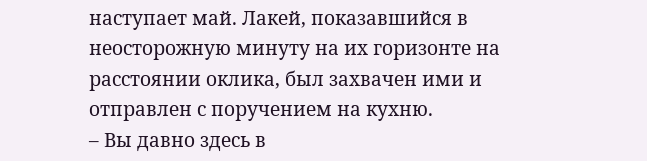наступает май. Лакей, показавшийся в неосторожную минуту на их горизонте на расстоянии оклика, был захвачен ими и отправлен с поручением на кухню.
– Вы давно здесь в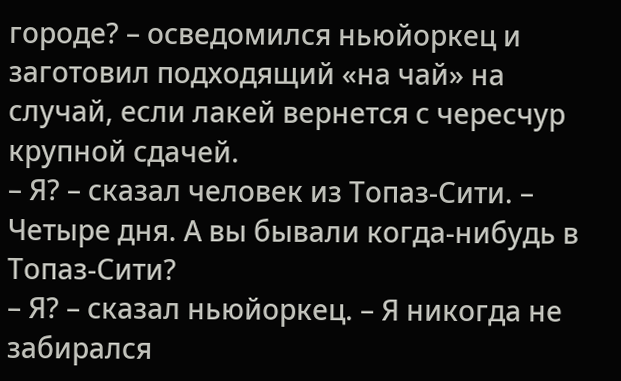городе? – осведомился ньюйоркец и заготовил подходящий «на чай» на случай, если лакей вернется с чересчур крупной сдачей.
– Я? – сказал человек из Топаз-Сити. – Четыре дня. А вы бывали когда-нибудь в Топаз-Сити?
– Я? – сказал ньюйоркец. – Я никогда не забирался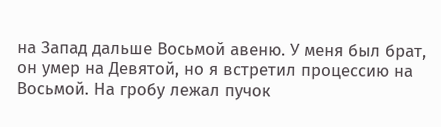на Запад дальше Восьмой авеню. У меня был брат, он умер на Девятой, но я встретил процессию на Восьмой. На гробу лежал пучок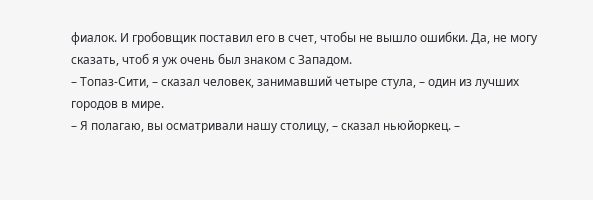фиалок. И гробовщик поставил его в счет, чтобы не вышло ошибки. Да, не могу сказать, чтоб я уж очень был знаком с Западом.
– Топаз-Сити, – сказал человек, занимавший четыре стула, – один из лучших городов в мире.
– Я полагаю, вы осматривали нашу столицу, – сказал ньюйоркец. –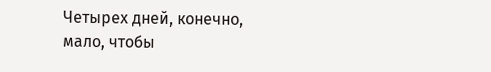Четырех дней, конечно, мало, чтобы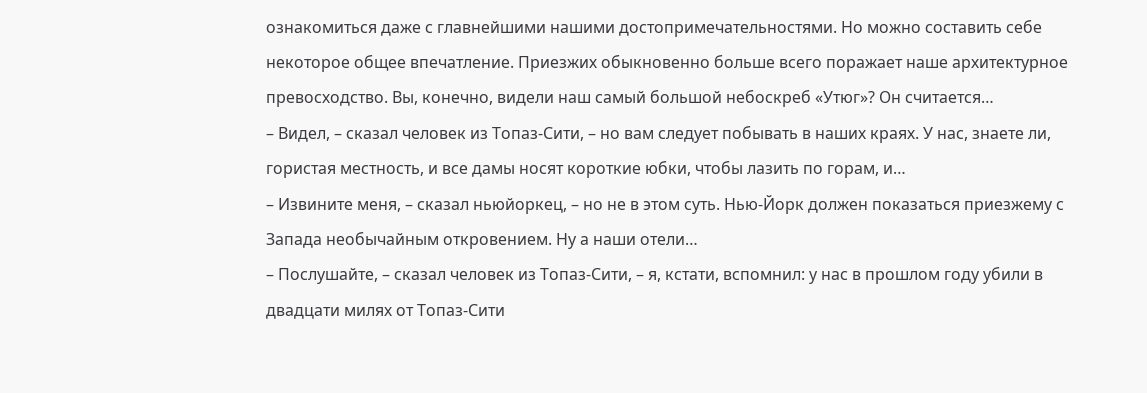ознакомиться даже с главнейшими нашими достопримечательностями. Но можно составить себе некоторое общее впечатление. Приезжих обыкновенно больше всего поражает наше архитектурное превосходство. Вы, конечно, видели наш самый большой небоскреб «Утюг»? Он считается…
– Видел, – сказал человек из Топаз-Сити, – но вам следует побывать в наших краях. У нас, знаете ли, гористая местность, и все дамы носят короткие юбки, чтобы лазить по горам, и…
– Извините меня, – сказал ньюйоркец, – но не в этом суть. Нью-Йорк должен показаться приезжему с Запада необычайным откровением. Ну а наши отели…
– Послушайте, – сказал человек из Топаз-Сити, – я, кстати, вспомнил: у нас в прошлом году убили в двадцати милях от Топаз-Сити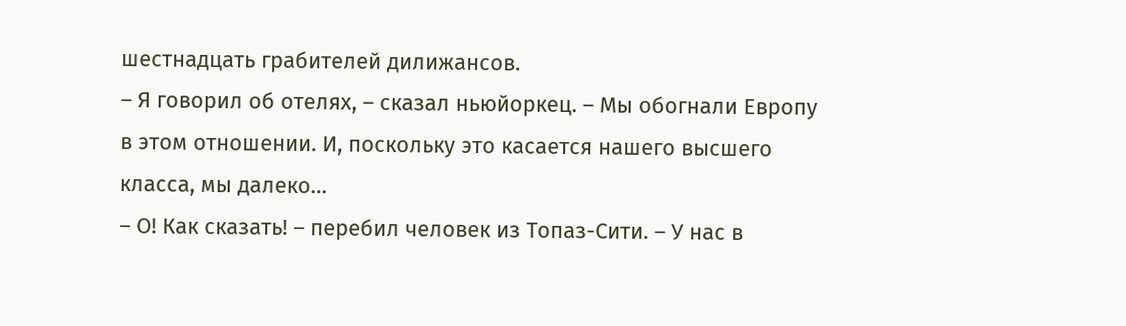шестнадцать грабителей дилижансов.
– Я говорил об отелях, – сказал ньюйоркец. – Мы обогнали Европу в этом отношении. И, поскольку это касается нашего высшего класса, мы далеко…
– О! Как сказать! – перебил человек из Топаз-Сити. – У нас в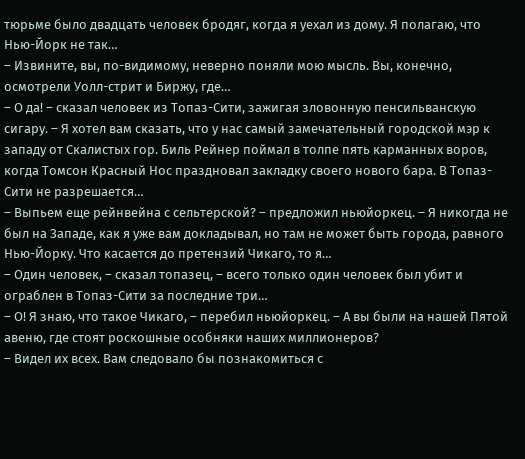тюрьме было двадцать человек бродяг, когда я уехал из дому. Я полагаю, что Нью-Йорк не так…
– Извините, вы, по-видимому, неверно поняли мою мысль. Вы, конечно, осмотрели Уолл-стрит и Биржу, где…
– О да! – сказал человек из Топаз-Сити, зажигая зловонную пенсильванскую сигару. – Я хотел вам сказать, что у нас самый замечательный городской мэр к западу от Скалистых гор. Биль Рейнер поймал в толпе пять карманных воров, когда Томсон Красный Нос праздновал закладку своего нового бара. В Топаз-Сити не разрешается…
– Выпьем еще рейнвейна с сельтерской? – предложил ньюйоркец. – Я никогда не был на Западе, как я уже вам докладывал, но там не может быть города, равного Нью-Йорку. Что касается до претензий Чикаго, то я…
– Один человек, – сказал топазец, – всего только один человек был убит и ограблен в Топаз-Сити за последние три…
– О! Я знаю, что такое Чикаго, – перебил ньюйоркец. – А вы были на нашей Пятой авеню, где стоят роскошные особняки наших миллионеров?
– Видел их всех. Вам следовало бы познакомиться с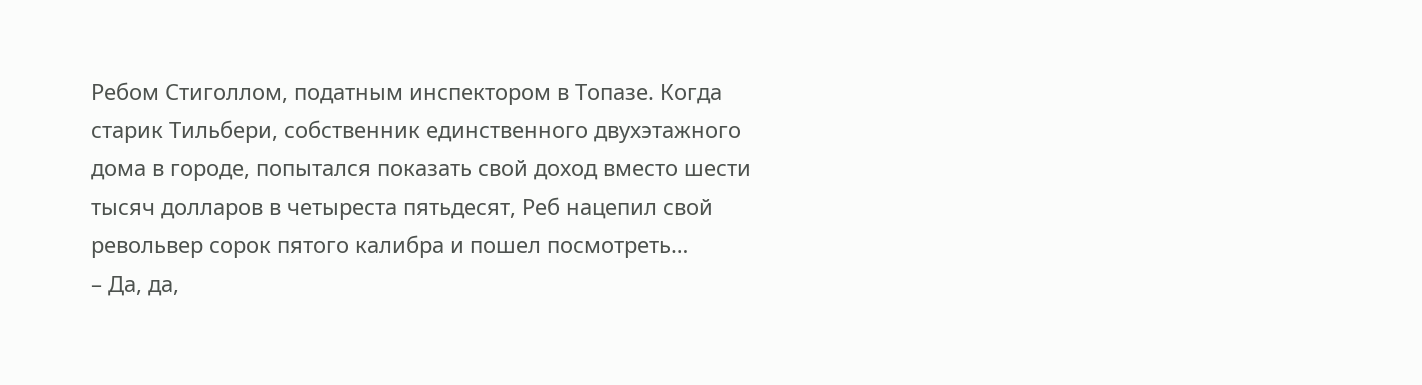Ребом Стиголлом, податным инспектором в Топазе. Когда старик Тильбери, собственник единственного двухэтажного дома в городе, попытался показать свой доход вместо шести тысяч долларов в четыреста пятьдесят, Реб нацепил свой револьвер сорок пятого калибра и пошел посмотреть…
– Да, да,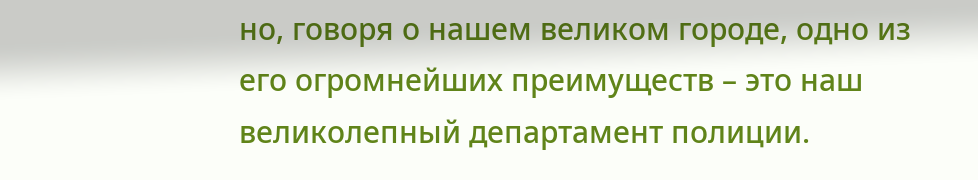но, говоря о нашем великом городе, одно из его огромнейших преимуществ – это наш великолепный департамент полиции.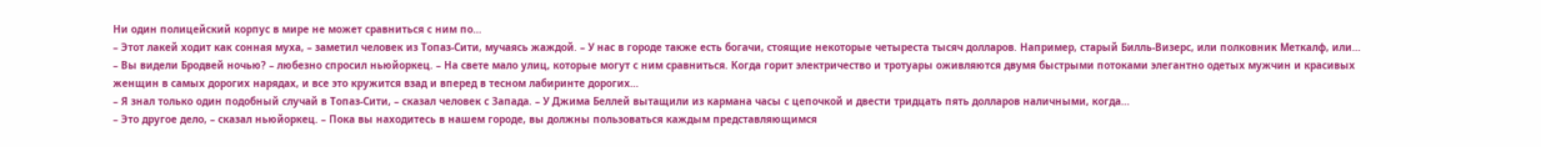Ни один полицейский корпус в мире не может сравниться с ним по…
– Этот лакей ходит как сонная муха, – заметил человек из Топаз-Сити, мучаясь жаждой. – У нас в городе также есть богачи, стоящие некоторые четыреста тысяч долларов. Например, старый Билль-Визерс, или полковник Меткалф, или…
– Вы видели Бродвей ночью? – любезно спросил ньюйоркец. – На свете мало улиц, которые могут с ним сравниться. Когда горит электричество и тротуары оживляются двумя быстрыми потоками элегантно одетых мужчин и красивых женщин в самых дорогих нарядах, и все это кружится взад и вперед в тесном лабиринте дорогих…
– Я знал только один подобный случай в Топаз-Сити, – сказал человек с Запада. – У Джима Беллей вытащили из кармана часы с цепочкой и двести тридцать пять долларов наличными, когда…
– Это другое дело, – сказал ньюйоркец. – Пока вы находитесь в нашем городе, вы должны пользоваться каждым представляющимся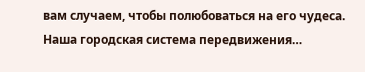вам случаем, чтобы полюбоваться на его чудеса. Наша городская система передвижения…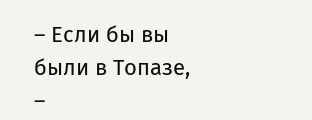– Если бы вы были в Топазе, –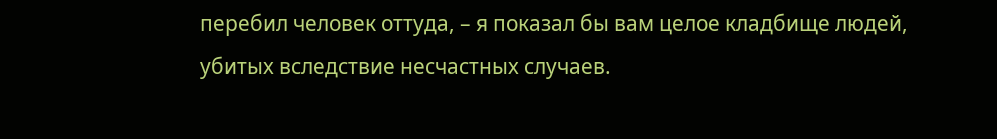перебил человек оттуда, – я показал бы вам целое кладбище людей, убитых вследствие несчастных случаев.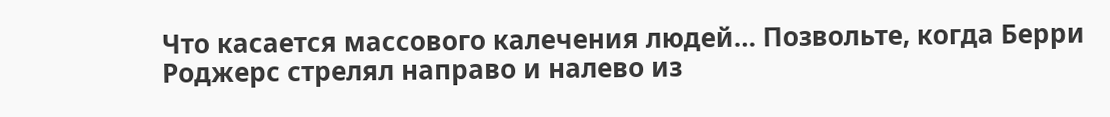Что касается массового калечения людей… Позвольте, когда Берри Роджерс стрелял направо и налево из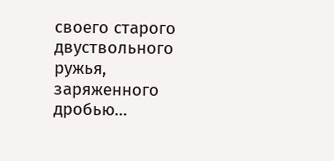своего старого двуствольного ружья, заряженного дробью…